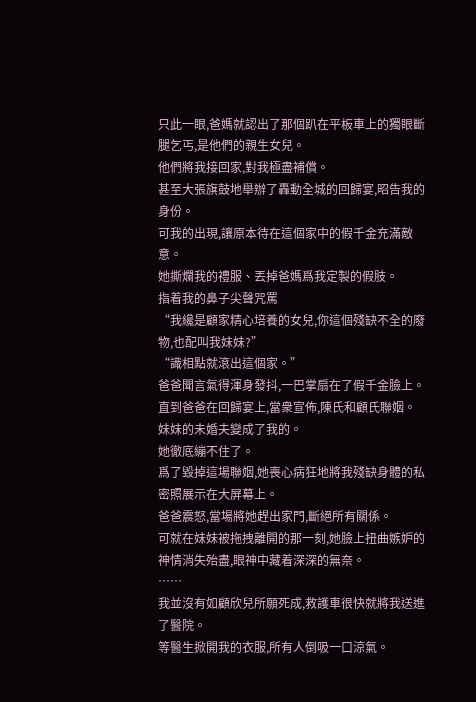只此一眼,爸媽就認出了那個趴在平板車上的獨眼斷腿乞丐,是他們的親生女兒。
他們將我接回家,對我極盡補償。
甚至大張旗鼓地舉辦了轟動全城的回歸宴,昭告我的身份。
可我的出現,讓原本待在這個家中的假千金充滿敵意。
她撕爛我的禮服、丟掉爸媽爲我定製的假肢。
指着我的鼻子尖聲咒罵
“我纔是顧家精心培養的女兒,你這個殘缺不全的廢物,也配叫我妹妹?”
“識相點就滾出這個家。”
爸爸聞言氣得渾身發抖,一巴掌扇在了假千金臉上。
直到爸爸在回歸宴上,當衆宣佈,陳氏和顧氏聯姻。
妹妹的未婚夫變成了我的。
她徹底繃不住了。
爲了毀掉這場聯姻,她喪心病狂地將我殘缺身體的私密照展示在大屏幕上。
爸爸震怒,當場將她趕出家門,斷絕所有關係。
可就在妹妹被拖拽離開的那一刻,她臉上扭曲嫉妒的神情消失殆盡,眼神中藏着深深的無奈。
……
我並沒有如顧欣兒所願死成,救護車很快就將我送進了醫院。
等醫生掀開我的衣服,所有人倒吸一口涼氣。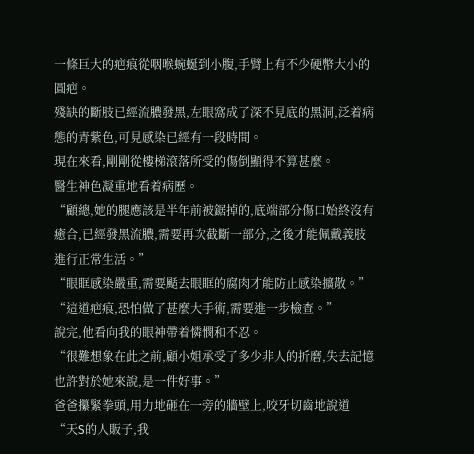一條巨大的疤痕從咽喉蜿蜒到小腹,手臂上有不少硬幣大小的圓疤。
殘缺的斷肢已經流膿發黑,左眼窩成了深不見底的黑洞,泛着病態的青紫色,可見感染已經有一段時間。
現在來看,剛剛從樓梯滾落所受的傷倒顯得不算甚麼。
醫生神色凝重地看着病歷。
“顧總,她的腿應該是半年前被鋸掉的,底端部分傷口始終沒有癒合,已經發黑流膿,需要再次截斷一部分,之後才能佩戴義肢進行正常生活。”
“眼眶感染嚴重,需要颳去眼眶的腐肉才能防止感染擴散。”
“這道疤痕,恐怕做了甚麼大手術,需要進一步檢查。”
說完,他看向我的眼神帶着憐憫和不忍。
“很難想象在此之前,顧小姐承受了多少非人的折磨,失去記憶也許對於她來說,是一件好事。”
爸爸攥緊拳頭,用力地砸在一旁的牆壁上,咬牙切齒地說道
“天S的人販子,我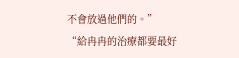不會放過他們的。”
“給冉冉的治療都要最好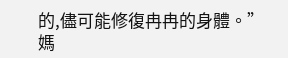的,儘可能修復冉冉的身體。”
媽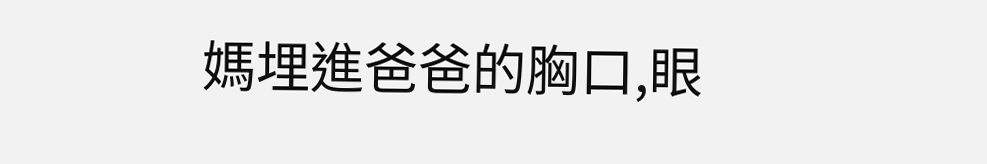媽埋進爸爸的胸口,眼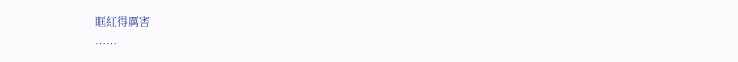眶紅得厲害
……